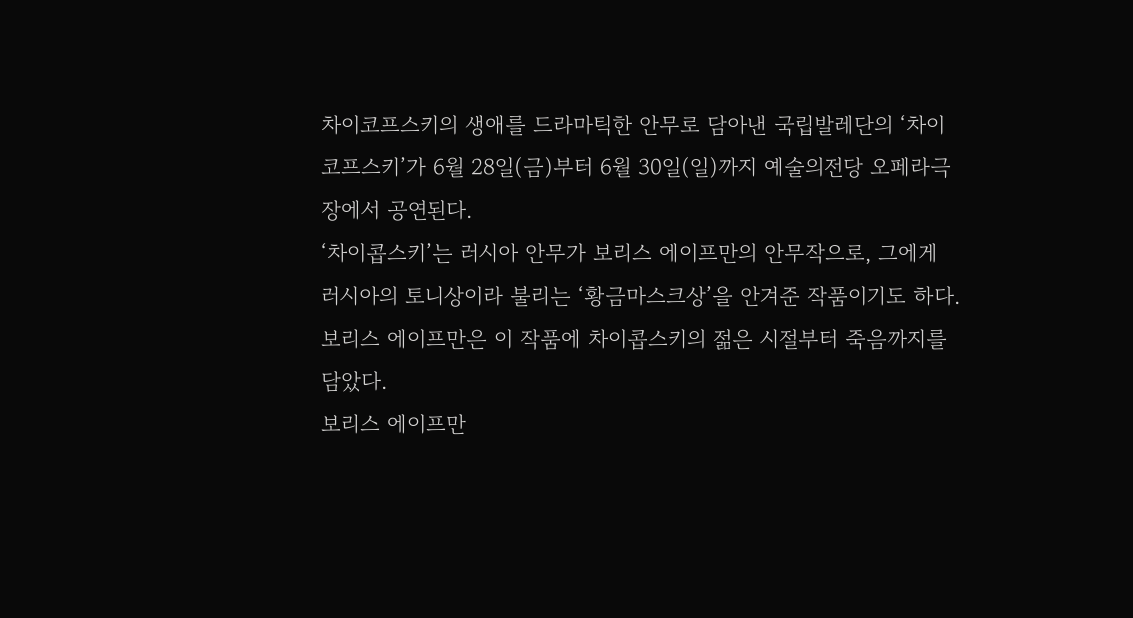차이코프스키의 생애를 드라마틱한 안무로 담아낸 국립발레단의 ‘차이코프스키’가 6월 28일(금)부터 6월 30일(일)까지 예술의전당 오페라극장에서 공연된다.
‘차이콥스키’는 러시아 안무가 보리스 에이프만의 안무작으로, 그에게 러시아의 토니상이라 불리는 ‘황금마스크상’을 안겨준 작품이기도 하다. 보리스 에이프만은 이 작품에 차이콥스키의 젊은 시절부터 죽음까지를 담았다.
보리스 에이프만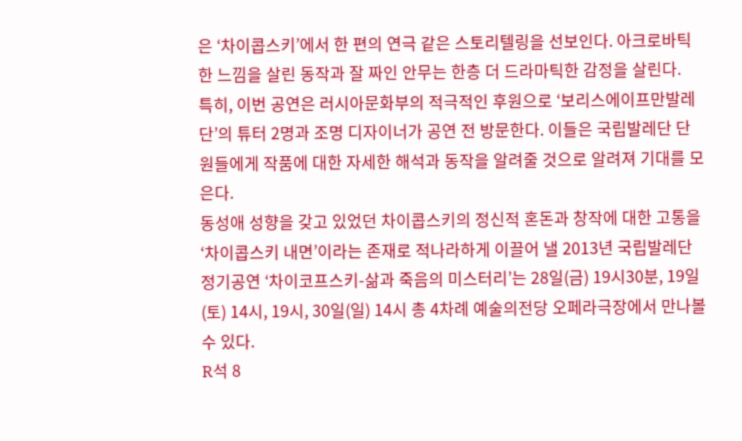은 ‘차이콥스키’에서 한 편의 연극 같은 스토리텔링을 선보인다. 아크로바틱한 느낌을 살린 동작과 잘 짜인 안무는 한층 더 드라마틱한 감정을 살린다.
특히, 이번 공연은 러시아문화부의 적극적인 후원으로 ‘보리스에이프만발레단’의 튜터 2명과 조명 디자이너가 공연 전 방문한다. 이들은 국립발레단 단원들에게 작품에 대한 자세한 해석과 동작을 알려줄 것으로 알려져 기대를 모은다.
동성애 성향을 갖고 있었던 차이콥스키의 정신적 혼돈과 창작에 대한 고통을 ‘차이콥스키 내면’이라는 존재로 적나라하게 이끌어 낼 2013년 국립발레단 정기공연 ‘차이코프스키-삶과 죽음의 미스터리’는 28일(금) 19시30분, 19일(토) 14시, 19시, 30일(일) 14시 총 4차례 예술의전당 오페라극장에서 만나볼 수 있다.
R석 8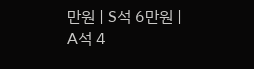만원 | S석 6만원 | A석 4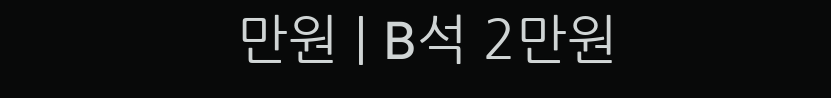만원 | B석 2만원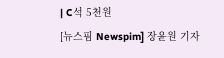| C석 5천원
[뉴스핌 Newspim] 장윤원 기자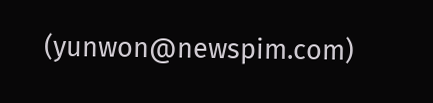(yunwon@newspim.com)